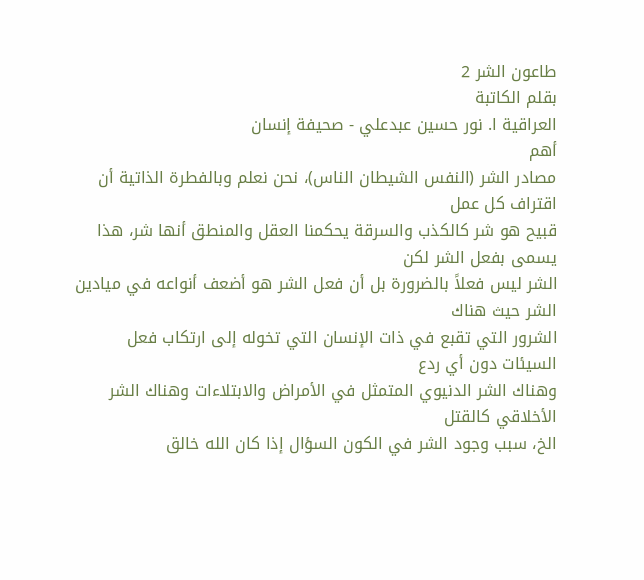طاعون الشر 2
بقلم الكاتبة
العراقية ا. نور حسين عبدعلي - صحيفة إنسان
أهم
مصادر الشر (النفس الشيطان الناس)، نحن نعلم وبالفطرة الذاتية أن اقتراف كل عمل
قبيح هو شر كالكذب والسرقة يحكمنا العقل والمنطق أنها شر، هذا يسمى بفعل الشر لكن
الشر ليس فعلاً بالضرورة بل أن فعل الشر هو أضعف أنواعه في ميادين الشر حيث هناك
الشرور التي تقبع في ذات الإنسان التي تخوله إلى ارتكاب فعل السيئات دون أي ردع
وهناك الشر الدنيوي المتمثل في الأمراض والابتلاءات وهناك الشر الأخلاقي كالقتل
الخ، سبب وجود الشر في الكون السؤال إذا كان الله خالق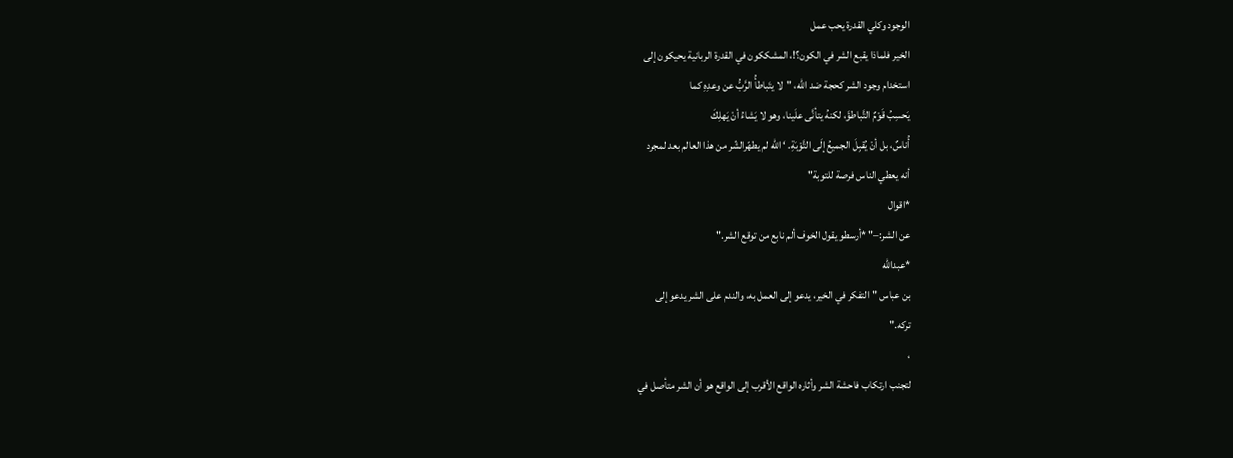الوجود وكلي القدرة يحب عمل
الخير فلماذا يقبع الشر في الكون؟!، المشككون في القدرة الربانية يحيكون إلى
استخدام وجود الشر كحجة ضد الله، "لا يتَباطأُ الرَّبُّ عن وعدِهِ كما
يَحسِبُ قَوْمٌ التَّباطؤَ، لكنهُ يتأنَّى علَينا، وهو لا يَشاءُ أنْ يَهلِكَ
أُناسٌ، بل أنْ يُقبِلَ الجميعُ إلَى التَّوْبَةِ. ‘ الله لم يطهّرالشّر من هذا العالم بعد لمجرد
أنه يعطي الناس فرصة للتوبة"
*اقوال
عن الشر:–" *أرسطو يقول الخوف ألم نابع من توقع الشر."
*عبدالله
بن عباس "التفكر في الخير، يدعو إلى العمل به، والندم على الشر يدعو إلى
تركه."
،
لتجنب ارتكاب فاحشة الشر وأثاره الواقع الأقرب إلى الواقع هو أن الشر متأصل في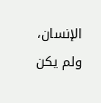الإنسان، ولم يكن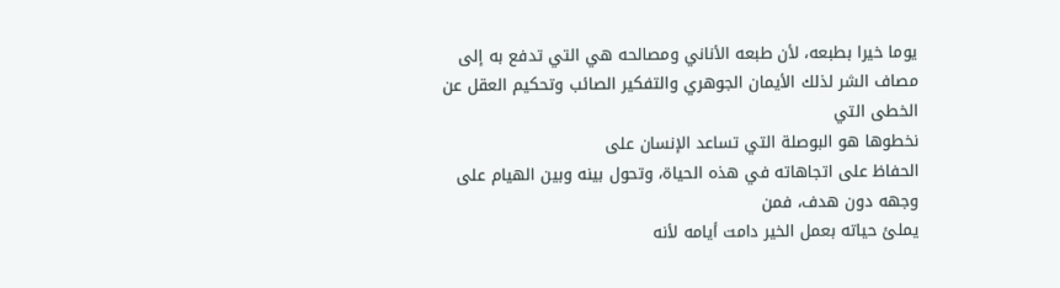يوما خيرا بطبعه، لأن طبعه الأناني ومصالحه هي التي تدفع به إلى
مصاف الشر لذلك الأيمان الجوهري والتفكير الصائب وتحكيم العقل عن الخطى التي
نخطوها هو البوصلة التي تساعد الإنسان على
الحفاظ على اتجاهاته في هذه الحياة، وتحول بينه وبين الهيام على وجهه دون هدف، فمن
يملئ حياته بعمل الخير دامت أيامه لأنه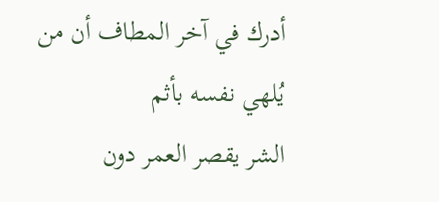أدرك في آخر المطاف أن من يُلهي نفسه بأثم
الشر يقصر العمر دون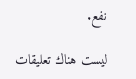نفع.

ليست هناك تعليقات